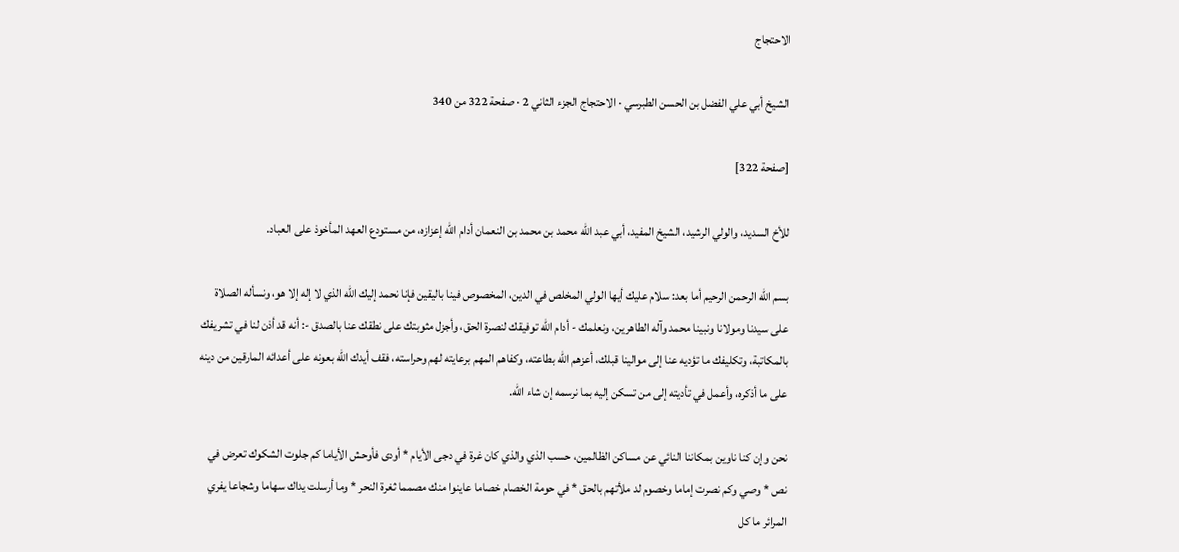الاحتجاج

الشيخ أبي علي الفضل بن الحسن الطبرسي · الاحتجاج الجزء الثاني 2 · صفحة 322 من 340

[صفحة 322]

للأخ السديد، والولي الرشيد، الشيخ المفيد، أبي عبد الله محمد بن محمد بن النعمان أدام الله إعزازه، من مستودع العهد المأخوذ على العباد.

بسم الله الرحمن الرحيم أما بعد: سلام عليك أيها الولي المخلص في الدين، المخصوص فينا باليقين فإنا نحمد إليك الله الذي لا إله إلا هو، ونسأله الصلاة على سيدنا ومولانا ونبينا محمد وآله الطاهرين، ونعلمك - أدام الله توفيقك لنصرة الحق، وأجزل مثوبتك على نطقك عنا بالصدق -: أنه قد أذن لنا في تشريفك بالمكاتبة، وتكليفك ما تؤديه عنا إلى موالينا قبلك، أعزهم الله بطاعته، وكفاهم المهم برعايته لهم وحراسته، فقف أيدك الله بعونه على أعدائه المارقين من دينه على ما أذكره، وأعمل في تأديته إلى من تسكن إليه بما نرسمه إن شاء الله.

نحن وإن كنا ناوين بمكاننا النائي عن مساكن الظالمين، حسب الذي والذي كان غرة في دجى الأيام * أودى فأوحش الأياما كم جلوت الشكوك تعرض في نص * وصي وكم نصرت إماما وخصوم لد ملأتهم بالحق * في حومة الخصام خصاما عاينوا منك مصمما ثغرة النحر * وما أرسلت يداك سهاما وشجاعا يفري المرائر ما كل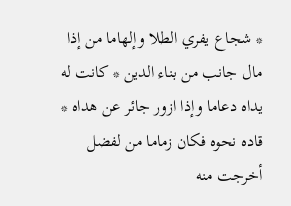* شجاع يفري الطلا وإلهاما من إذا مال جانب من بناء الدين * كانت له يداه دعاما وإذا ازور جائر عن هداه * قاده نحوه فكان زماما من لفضل أخرجت منه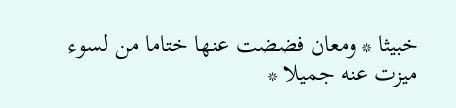خبيثا * ومعان فضضت عنها ختاما من لسوء ميزت عنه جميلا *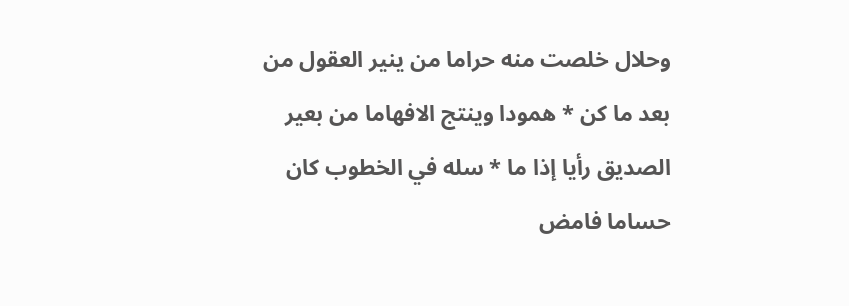وحلال خلصت منه حراما من ينير العقول من بعد ما كن * همودا وينتج الافهاما من بعير الصديق رأيا إذا ما * سله في الخطوب كان حساما فامض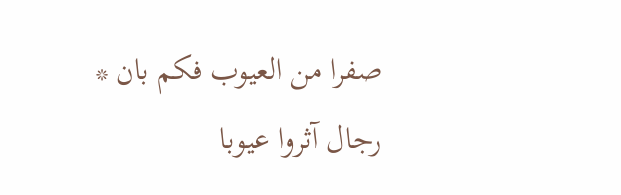صفرا من العيوب فكم بان * رجال آثروا عيوبا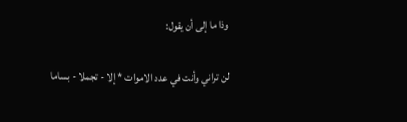وذا ما إلى أن يقول:

لن تراني وأنت في عدد الاموات * إلا - تجملا - بساما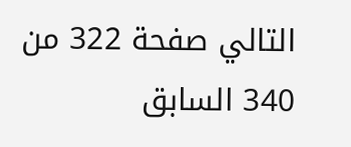التالي صفحة 322 من 340 السابق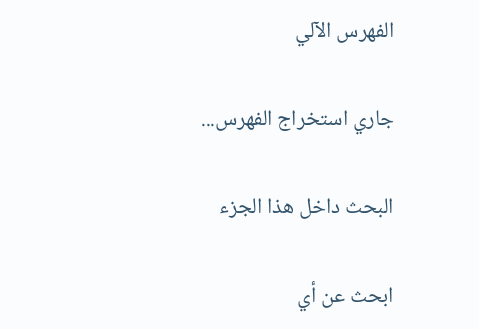الفهرس الآلي

جاري استخراج الفهرس...

البحث داخل هذا الجزء

ابحث عن أي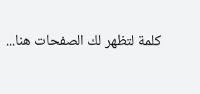كلمة لتظهر لك الصفحات هنا...